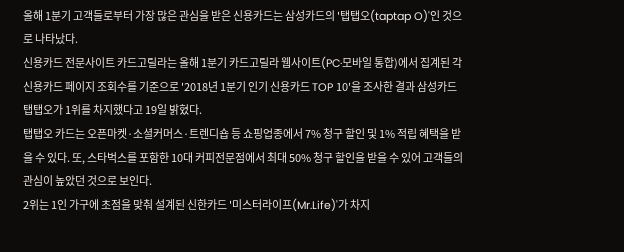올해 1분기 고객들로부터 가장 많은 관심을 받은 신용카드는 삼성카드의 '탭탭오(taptap O)'인 것으로 나타났다.
신용카드 전문사이트 카드고릴라는 올해 1분기 카드고릴라 웹사이트(PC·모바일 통합)에서 집계된 각 신용카드 페이지 조회수를 기준으로 '2018년 1분기 인기 신용카드 TOP 10'을 조사한 결과 삼성카드 탭탭오가 1위를 차지했다고 19일 밝혔다.
탭탭오 카드는 오픈마켓·소셜커머스·트렌디숍 등 쇼핑업종에서 7% 청구 할인 및 1% 적립 혜택을 받을 수 있다. 또, 스타벅스를 포함한 10대 커피전문점에서 최대 50% 청구 할인을 받을 수 있어 고객들의 관심이 높았던 것으로 보인다.
2위는 1인 가구에 초점을 맞춰 설계된 신한카드 '미스터라이프(Mr.Life)'가 차지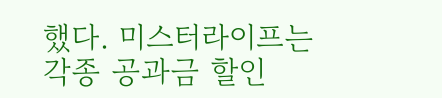했다. 미스터라이프는 각종 공과금 할인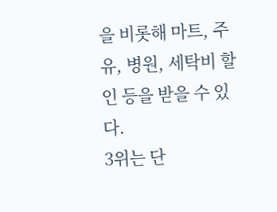을 비롯해 마트, 주유, 병원, 세탁비 할인 등을 받을 수 있다.
3위는 단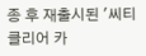종 후 재출시된 '씨티 클리어 카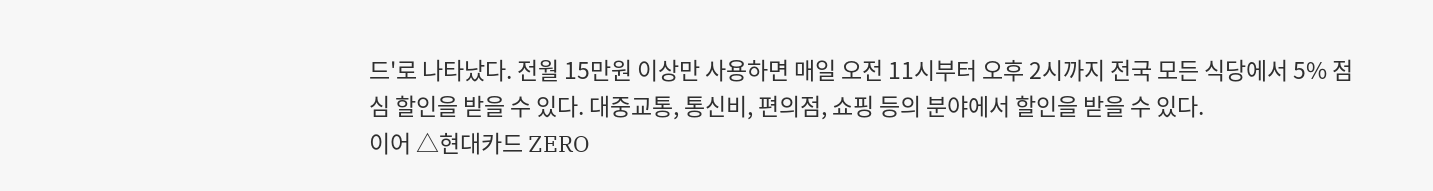드'로 나타났다. 전월 15만원 이상만 사용하면 매일 오전 11시부터 오후 2시까지 전국 모든 식당에서 5% 점심 할인을 받을 수 있다. 대중교통, 통신비, 편의점, 쇼핑 등의 분야에서 할인을 받을 수 있다.
이어 △현대카드 ZERO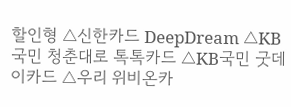할인형 △신한카드 DeepDream △KB국민 청춘대로 톡톡카드 △KB국민 굿데이카드 △우리 위비온카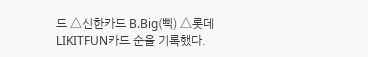드 △신한카드 B.Big(삑) △롯데 LIKITFUN카드 순을 기록했다.